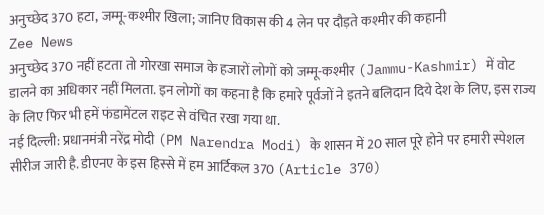अनुच्छेद 370 हटा, जम्मू-कश्मीर खिला; जानिए विकास की 4 लेन पर दौड़ते कश्मीर की कहानी
Zee News
अनुच्छेद 370 नहीं हटता तो गोरखा समाज के हजारों लोगों को जम्मू-कश्मीर (Jammu-Kashmir) में वोट डालने का अधिकार नहीं मिलता. इन लोगों का कहना है कि हमारे पूर्वजों ने इतने बलिदान दिये देश के लिए, इस राज्य के लिए फिर भी हमें फंडामेंटल राइट से वंचित रखा गया था.
नई दिल्ली: प्रधानमंत्री नरेंद्र मोदी (PM Narendra Modi) के शासन में 20 साल पूरे होने पर हमारी स्पेशल सीरीज जारी है. डीएनए के इस हिस्से में हम आर्टिकल 370 (Article 370)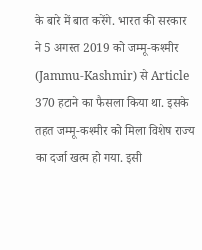के बारे में बात करेंगे. भारत की सरकार ने 5 अगस्त 2019 को जम्मू-कश्मीर (Jammu-Kashmir) से Article 370 हटाने का फैसला किया था. इसके तहत जम्मू-कश्मीर को मिला विशेष राज्य का दर्जा खत्म हो गया. इसी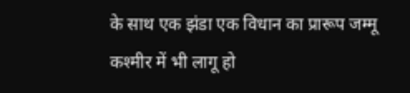के साथ एक झंडा एक विधान का प्रारूप जम्मू कश्मीर में भी लागू हो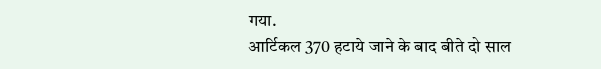गया.
आर्टिकल 370 हटाये जाने के बाद बीते दो साल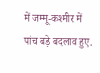में जम्मू-कश्मीर में पांच बड़े बदलाव हुए.